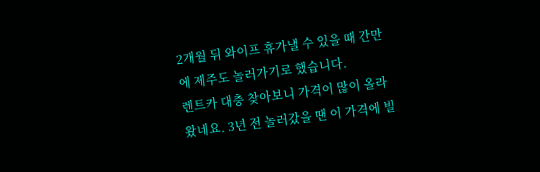2개월 뒤 와이프 휴가낼 수 있을 때 간만에 제주도 놀러가기로 했습니다.
렌트카 대충 찾아보니 가격이 많이 올라왔네요. 3년 전 놀러갔을 땐 이 가격에 빌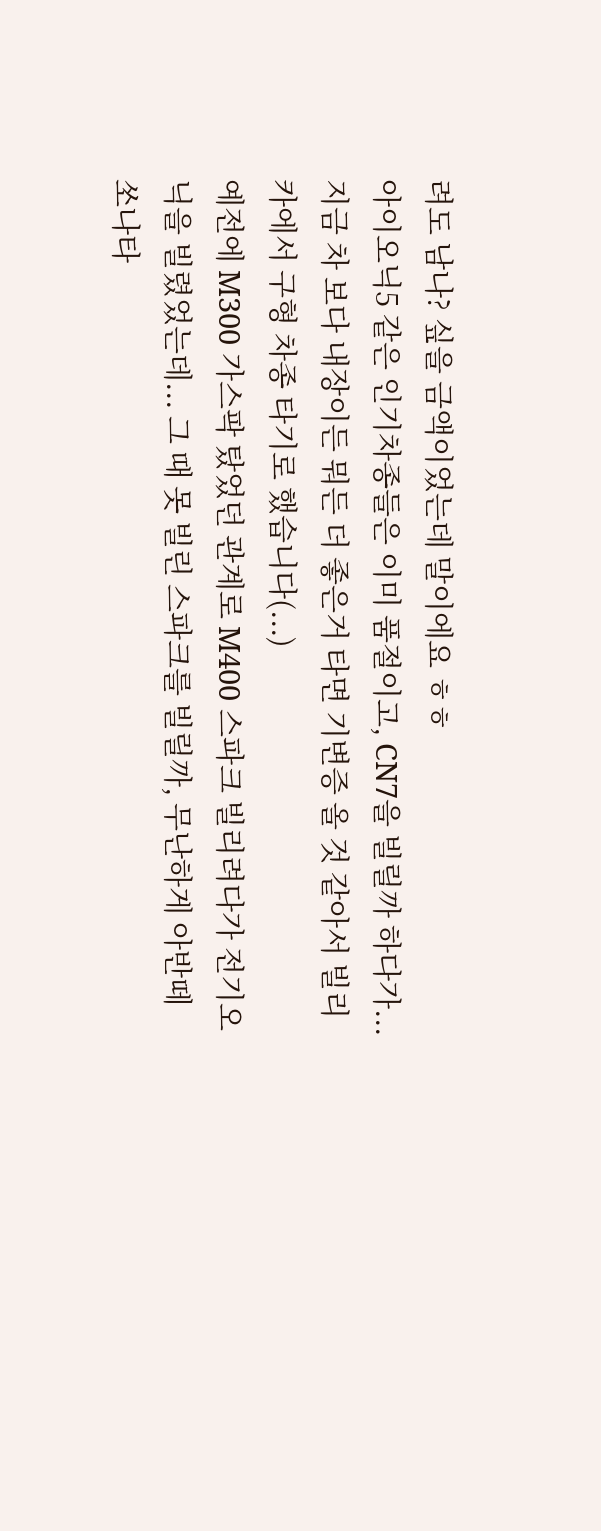려도 남나? 싶을 금액이었는데 말이에요 ㅎㅎ
아이오닉5 같은 인기차종들은 이미 품절이고, CN7을 빌릴까 하다가... 지금 차 보다 내장이든 뭐든 더 좋은거 타면 기변증 올 것 같아서 빌리카에서 구형 차종 타기로 했습니다(...)
예전에 M300 가스팍 탔었던 관계로 M400 스파크 빌리려다가 전기오닉을 빌렸었는데... 그 때 못 빌린 스파크를 빌릴까, 무난하게 아반떼 쏘나타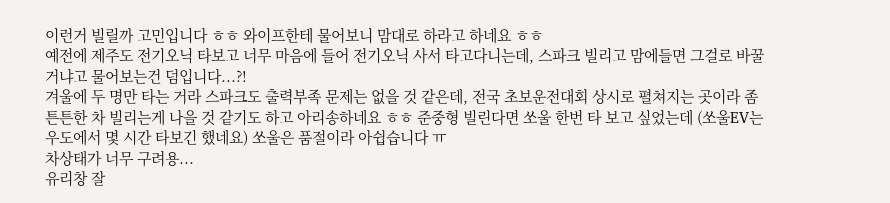이런거 빌릴까 고민입니다 ㅎㅎ 와이프한테 물어보니 맘대로 하라고 하네요 ㅎㅎ
예전에 제주도 전기오닉 타보고 너무 마음에 들어 전기오닉 사서 타고다니는데, 스파크 빌리고 맘에들면 그걸로 바꿀거냐고 물어보는건 덤입니다...?!
겨울에 두 명만 타는 거라 스파크도 출력부족 문제는 없을 것 같은데, 전국 초보운전대회 상시로 펼쳐지는 곳이라 좀 튼튼한 차 빌리는게 나을 것 같기도 하고 아리송하네요 ㅎㅎ 준중형 빌린다면 쏘울 한번 타 보고 싶었는데 (쏘울EV는 우도에서 몇 시간 타보긴 했네요) 쏘울은 품절이라 아쉽습니다 ㅠ
차상태가 너무 구려용...
유리창 잘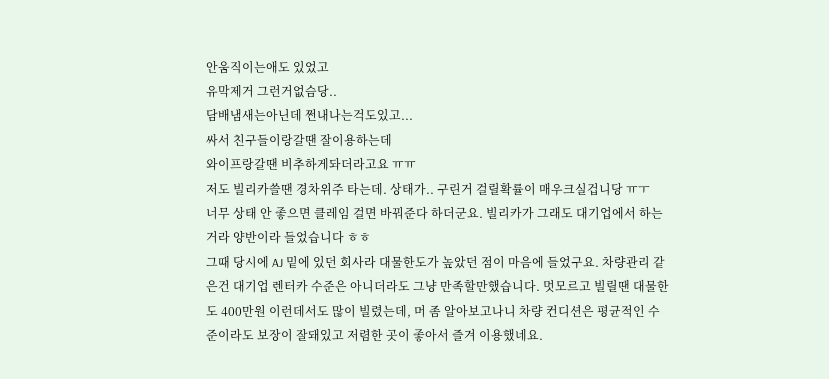안움직이는애도 있었고
유막제거 그런거없슴당..
담배냄새는아닌데 쩐내나는걱도있고...
싸서 친구들이랑갈땐 잘이용하는데
와이프랑갈땐 비추하게돠더라고요 ㅠㅠ
저도 빌리카쓸땐 경차위주 타는데. 상태가.. 구린거 걸릴확률이 매우크실겁니당 ㅠㅜ
너무 상태 안 좋으면 클레임 걸면 바꿔준다 하더군요. 빌리카가 그래도 대기업에서 하는거라 양반이라 들었습니다 ㅎㅎ
그때 당시에 AJ 밑에 있던 회사라 대물한도가 높았던 점이 마음에 들었구요. 차량관리 같은건 대기업 렌터카 수준은 아니더라도 그냥 만족할만했습니다. 멋모르고 빌릴땐 대물한도 400만원 이런데서도 많이 빌렸는데, 머 좀 알아보고나니 차량 컨디션은 평균적인 수준이라도 보장이 잘돼있고 저렴한 곳이 좋아서 즐겨 이용했네요.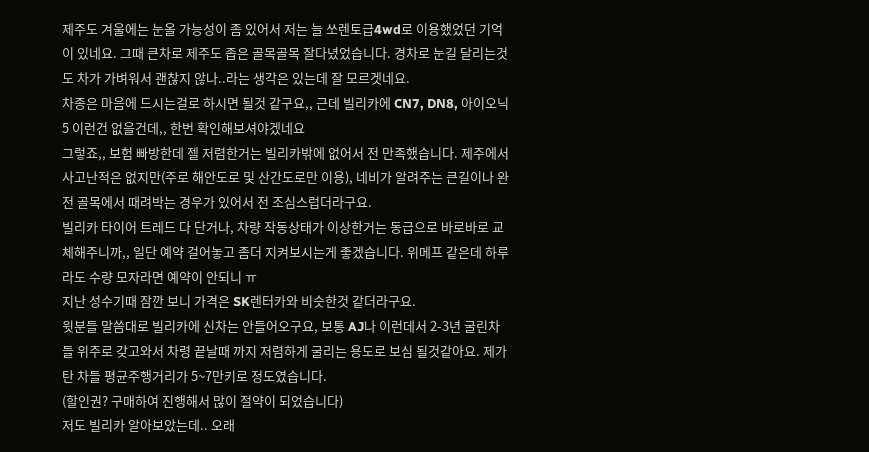제주도 겨울에는 눈올 가능성이 좀 있어서 저는 늘 쏘렌토급4wd로 이용했었던 기억이 있네요. 그때 큰차로 제주도 좁은 골목골목 잘다녔었습니다. 경차로 눈길 달리는것도 차가 가벼워서 괜찮지 않나..라는 생각은 있는데 잘 모르겟네요.
차종은 마음에 드시는걸로 하시면 될것 같구요,, 근데 빌리카에 CN7, DN8, 아이오닉5 이런건 없을건데,, 한번 확인해보셔야겠네요
그렇죠,, 보험 빠방한데 젤 저렴한거는 빌리카밖에 없어서 전 만족했습니다. 제주에서 사고난적은 없지만(주로 해안도로 및 산간도로만 이용), 네비가 알려주는 큰길이나 완전 골목에서 때려박는 경우가 있어서 전 조심스럽더라구요.
빌리카 타이어 트레드 다 단거나, 차량 작동상태가 이상한거는 동급으로 바로바로 교체해주니까,, 일단 예약 걸어놓고 좀더 지켜보시는게 좋겠습니다. 위메프 같은데 하루라도 수량 모자라면 예약이 안되니 ㅠ
지난 성수기때 잠깐 보니 가격은 SK렌터카와 비슷한것 같더라구요.
윗분들 말씀대로 빌리카에 신차는 안들어오구요, 보통 AJ나 이런데서 2-3년 굴린차들 위주로 갖고와서 차령 끝날때 까지 저렴하게 굴리는 용도로 보심 될것같아요. 제가 탄 차들 평균주행거리가 5~7만키로 정도였습니다.
(할인권? 구매하여 진행해서 많이 절약이 되었습니다)
저도 빌리카 알아보았는데.. 오래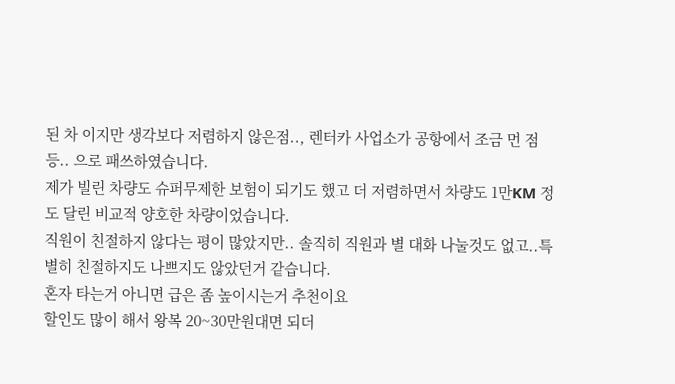된 차 이지만 생각보다 저렴하지 않은점.., 렌터카 사업소가 공항에서 조금 먼 점 등.. 으로 패쓰하였습니다.
제가 빌린 차량도 슈퍼무제한 보험이 되기도 했고 더 저렴하면서 차량도 1만KM 정도 달린 비교적 양호한 차량이었습니다.
직원이 친절하지 않다는 평이 많았지만.. 솔직히 직원과 별 대화 나눌것도 없고..특별히 친절하지도 나쁘지도 않았던거 같습니다.
혼자 타는거 아니면 급은 좀 높이시는거 추천이요
할인도 많이 해서 왕복 20~30만원대면 되더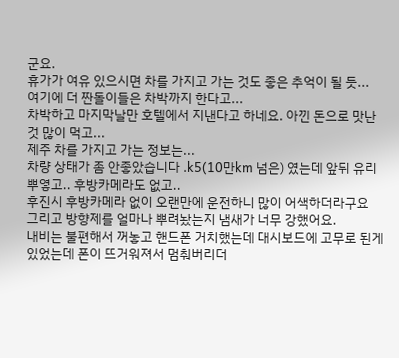군요.
휴가가 여유 있으시면 차를 가지고 가는 것도 좋은 추억이 될 듯...
여기에 더 짠돌이들은 차박까지 한다고...
차박하고 마지막날만 호텔에서 지낸다고 하네요. 아낀 돈으로 맛난 것 많이 먹고...
제주 차를 가지고 가는 정보는...
차량 상태가 좀 안좋았습니다 .k5(10만km 넘은) 였는데 앞뒤 유리 뿌옇고.. 후방카메라도 없고..
후진시 후방카메라 없이 오랜만에 운전하니 많이 어색하더라구요
그리고 방향제를 얼마나 뿌려놨는지 냄새가 너무 강했어요.
내비는 불편해서 꺼놓고 핸드폰 거치했는데 대시보드에 고무로 된게 있었는데 폰이 뜨거워져서 멈춰버리더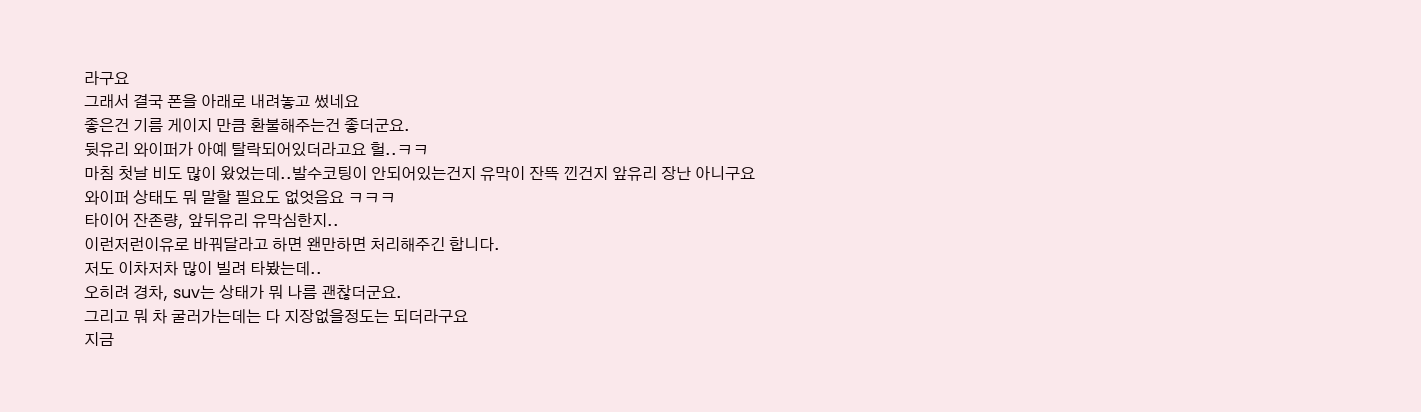라구요
그래서 결국 폰을 아래로 내려놓고 썼네요
좋은건 기름 게이지 만큼 환불해주는건 좋더군요.
뒷유리 와이퍼가 아예 탈락되어있더라고요 헐..ㅋㅋ
마침 첫날 비도 많이 왔었는데..발수코팅이 안되어있는건지 유막이 잔뜩 낀건지 앞유리 장난 아니구요
와이퍼 상태도 뭐 말할 필요도 없엇음요 ㅋㅋㅋ
타이어 잔존량, 앞뒤유리 유막심한지..
이런저런이유로 바꿔달라고 하면 왠만하면 처리해주긴 합니다.
저도 이차저차 많이 빌려 타봤는데..
오히려 경차, suv는 상태가 뭐 나름 괜찮더군요.
그리고 뭐 차 굴러가는데는 다 지장없을정도는 되더라구요
지금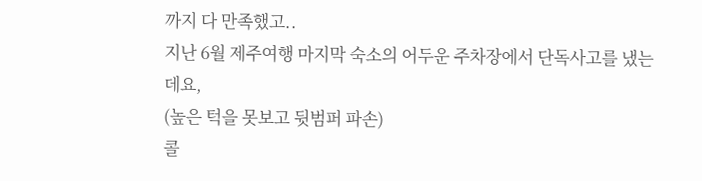까지 다 만족했고..
지난 6월 제주여행 마지막 숙소의 어두운 주차장에서 단독사고를 냈는데요,
(높은 턱을 못보고 뒷범퍼 파손)
콜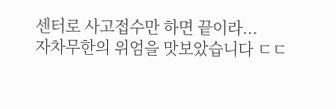센터로 사고접수만 하면 끝이라...
자차무한의 위엄을 맛보았습니다 ㄷㄷ